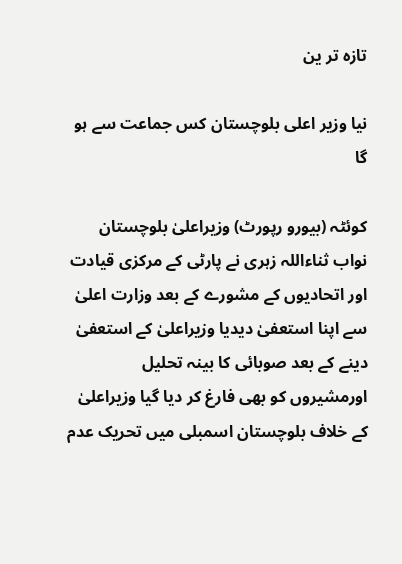تازہ تر ین

نیا وزیر اعلی بلوچستان کس جماعت سے ہو گا

کوئٹہ (بیورو رپورٹ) وزیراعلیٰ بلوچستان نواب ثناءاللہ زہری نے پارٹی کے مرکزی قیادت اور اتحادیوں کے مشورے کے بعد وزارت اعلیٰ سے اپنا استعفیٰ دیدیا وزیراعلیٰ کے استعفیٰ دینے کے بعد صوبائی کا بینہ تحلیل اورمشیروں کو بھی فارغ کر دیا گیا وزیراعلیٰ کے خلاف بلوچستان اسمبلی میں تحریک عدم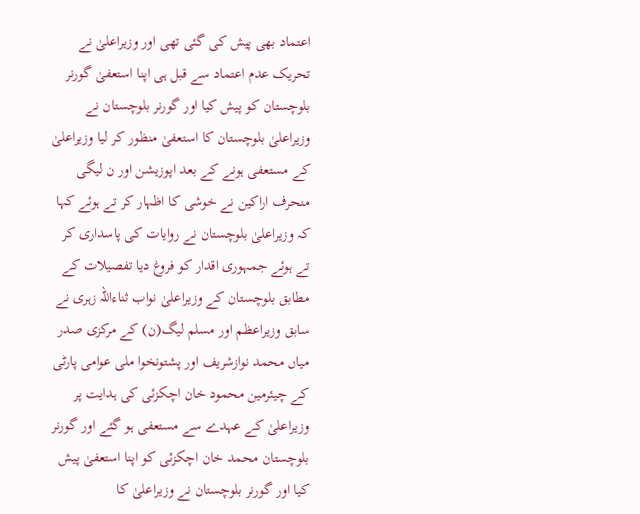اعتماد بھی پیش کی گئی تھی اور وزیراعلیٰ نے تحریک عدم اعتماد سے قبل ہی اپنا استعفیٰ گورنر بلوچستان کو پیش کیا اور گورنر بلوچستان نے وزیراعلیٰ بلوچستان کا استعفیٰ منظور کر لیا وزیراعلیٰ کے مستعفی ہونے کے بعد اپوزیشن اور ن لیگی منحرف اراکین نے خوشی کا اظہار کر تے ہوئے کہا کہ وزیراعلیٰ بلوچستان نے روایات کی پاسداری کر تے ہوئے جمہوری اقدار کو فروغ دیا تفصیلات کے مطابق بلوچستان کے وزیراعلیٰ نواب ثناءاللہ زہری نے سابق وزیراعظم اور مسلم لیگ(ن) کے مرکزی صدر میاں محمد نوازشریف اور پشتونخوا ملی عوامی پارٹی کے چیئرمین محمود خان اچکزئی کی ہدایت پر وزیراعلیٰ کے عہدے سے مستعفی ہو گئے اور گورنر بلوچستان محمد خان اچکزئی کو اپنا استعفیٰ پیش کیا اور گورنر بلوچستان نے وزیراعلیٰ کا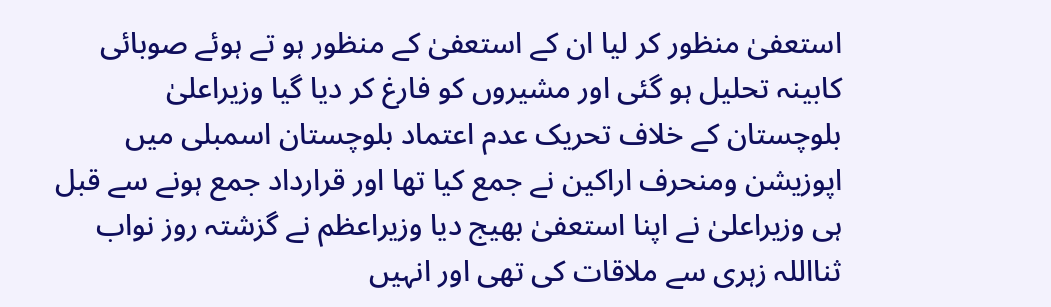استعفیٰ منظور کر لیا ان کے استعفیٰ کے منظور ہو تے ہوئے صوبائی کابینہ تحلیل ہو گئی اور مشیروں کو فارغ کر دیا گیا وزیراعلیٰ بلوچستان کے خلاف تحریک عدم اعتماد بلوچستان اسمبلی میں اپوزیشن ومنحرف اراکین نے جمع کیا تھا اور قرارداد جمع ہونے سے قبل ہی وزیراعلیٰ نے اپنا استعفیٰ بھیج دیا وزیراعظم نے گزشتہ روز نواب ثنااللہ زہری سے ملاقات کی تھی اور انہیں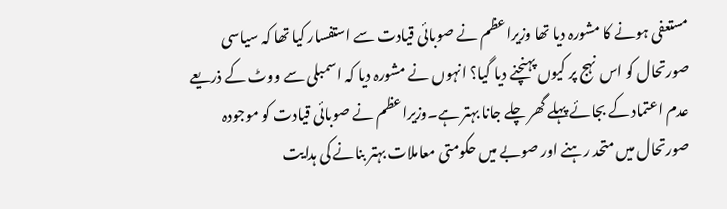مستعفی ہونے کا مشورہ دیا تھا وزیراعظم نے صوبائی قیادت سے استفسار کیا تھا کہ سیاسی صورتحال کو اس نہج پر کیوں پہنچنے دیا گیا؟ انہوں نے مشورہ دیا کہ اسمبلی سے ووٹ کے ذریعے عدم اعتماد کے بجائے پہلے گھر چلے جانا بہتر ہے۔وزیراعظم نے صوبائی قیادت کو موجودہ صورتحال میں متحد رہنے اور صوبے میں حکومتی معاملات بہتر بنانے کی ہدایت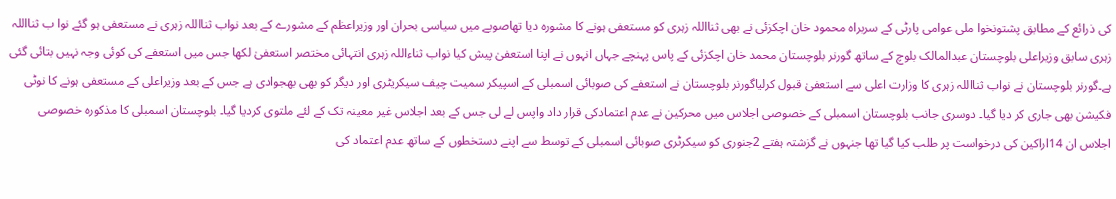کی ذرائع کے مطابق پشتونخوا ملی عوامی پارٹی کے سربراہ محمود خان اچکزئی نے بھی ثنااللہ زہری کو مستعفی ہونے کا مشورہ دیا تھاصوبے میں سیاسی بحران اور وزیراعظم کے مشورے کے بعد نواب ثنااللہ زہری نے مستعفی ہو گئے نوا ب ثنااللہ زہری سابق وزیراعلی بلوچستان عبدالمالک بلوچ کے ساتھ گورنر بلوچستان محمد خان اچکزئی کے پاس پہنچے جہاں انہوں نے اپنا استعفیٰ پیش کیا نواب ثناءاللہ زہری انتہائی مختصر استعفیٰ لکھا جس میں استعفے کی کوئی وجہ نہیں بتائی گئی ہے۔گورنر بلوچستان نے نواب ثنااللہ زہری کا وزارت اعلی سے استعفیٰ قبول کرلیاگورنر بلوچستان نے استعفے کی صوبائی اسمبلی کے اسپیکر سمیت چیف سیکریٹری اور دیگر کو بھی بھجوادی ہے جس کے بعد وزیراعلی کے مستعفی ہونے کا نوٹی فکیشن بھی جاری کر دیا گیا۔ دوسری جانب بلوچستان اسمبلی کے خصوصی اجلاس میں محرکین نے عدم اعتمادکی قرار داد واپس لے لی جس کے بعد اجلاس غیر معینہ تک کے لئے ملتوی کردیا گیا۔ بلوچستان اسمبلی کا مذکورہ خصوصی اجلاس ان 14اراکین کی درخواست پر طلب کیا گیا تھا جنہوں نے گزشتہ ہفتے 2جنوری کو سیکرٹری صوبائی اسمبلی کے توسط سے اپنے دستخطوں کے ساتھ عدم اعتماد کی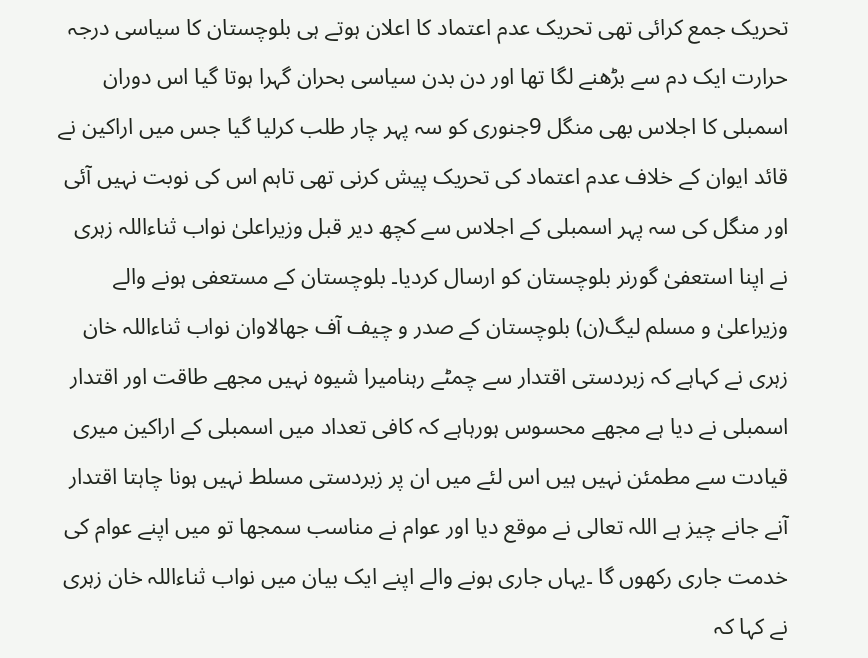تحریک جمع کرائی تھی تحریک عدم اعتماد کا اعلان ہوتے ہی بلوچستان کا سیاسی درجہ حرارت ایک دم سے بڑھنے لگا تھا اور دن بدن سیاسی بحران گہرا ہوتا گیا اس دوران اسمبلی کا اجلاس بھی منگل 9جنوری کو سہ پہر چار طلب کرلیا گیا جس میں اراکین نے قائد ایوان کے خلاف عدم اعتماد کی تحریک پیش کرنی تھی تاہم اس کی نوبت نہیں آئی اور منگل کی سہ پہر اسمبلی کے اجلاس سے کچھ دیر قبل وزیراعلیٰ نواب ثناءاللہ زہری نے اپنا استعفیٰ گورنر بلوچستان کو ارسال کردیا۔ بلوچستان کے مستعفی ہونے والے وزیراعلیٰ و مسلم لیگ(ن) بلوچستان کے صدر و چیف آف جھالاوان نواب ثناءاللہ خان زہری نے کہاہے کہ زبردستی اقتدار سے چمٹے رہنامیرا شیوہ نہیں مجھے طاقت اور اقتدار اسمبلی نے دیا ہے مجھے محسوس ہورہاہے کہ کافی تعداد میں اسمبلی کے اراکین میری قیادت سے مطمئن نہیں ہیں اس لئے میں ان پر زبردستی مسلط نہیں ہونا چاہتا اقتدار آنے جانے چیز ہے اللہ تعالی نے موقع دیا اور عوام نے مناسب سمجھا تو میں اپنے عوام کی خدمت جاری رکھوں گا ۔یہاں جاری ہونے والے اپنے ایک بیان میں نواب ثناءاللہ خان زہری نے کہا کہ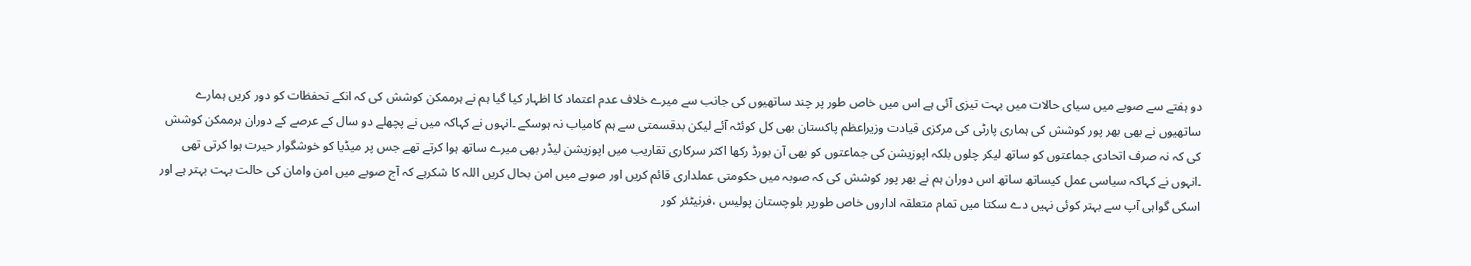دو ہفتے سے صوبے میں سیای حالات میں بہت تیزی آئی ہے اس میں خاص طور پر چند ساتھیوں کی جانب سے میرے خلاف عدم اعتماد کا اظہار کیا گیا ہم نے ہرممکن کوشش کی کہ انکے تحفظات کو دور کریں ہمارے ساتھیوں نے بھی بھر پور کوشش کی ہماری پارٹی کی مرکزی قیادت وزیراعظم پاکستان بھی کل کوئٹہ آئے لیکن بدقسمتی سے ہم کامیاب نہ ہوسکے ۔انہوں نے کہاکہ میں نے پچھلے دو سال کے عرصے کے دوران ہرممکن کوشش کی کہ نہ صرف اتحادی جماعتوں کو ساتھ لیکر چلوں بلکہ اپوزیشن کی جماعتوں کو بھی آن بورڈ رکھا اکثر سرکاری تقاریب میں اپوزیشن لیڈر بھی میرے ساتھ ہوا کرتے تھے جس پر میڈیا کو خوشگوار حیرت ہوا کرتی تھی ۔انہوں نے کہاکہ سیاسی عمل کیساتھ ساتھ اس دوران ہم نے بھر پور کوشش کی کہ صوبہ میں حکومتی عملداری قائم کریں اور صوبے میں امن بحال کریں اللہ کا شکرہے کہ آج صوبے میں امن وامان کی حالت بہت بہتر ہے اور اسکی گواہی آپ سے بہتر کوئی نہیں دے سکتا میں تمام متعلقہ اداروں خاص طورپر بلوچستان پولیس ،فرنیٹئر کور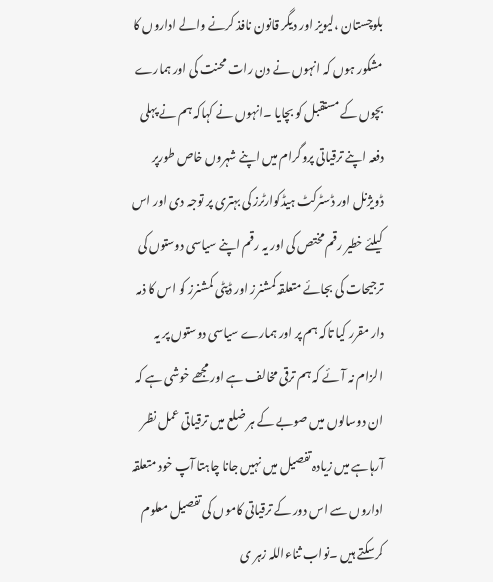بلوچستان ،لیویز اور دیگر قانون نافذ کرنے والے اداروں کا مشکور ہوں کہ انہوں نے دن رات محنت کی اور ہمارے بچوں کے مستقبل کو بچایا ۔انہوں نے کہاکہ ہم نے پہلی دفعہ اپنے ترقیاتی پروگرام میں اپنے شہروں خاص طورپر ڈویژنل اور ڈسٹرکٹ ہیڈکوارٹرز کی بہتری پر توجہ دی اور اس کیلئے خطیر رقم مختص کی اور یہ رقم اپنے سیاسی دوستوں کی ترجیحات کی بجائے متعلقہ کمشنرز اور ڈپٹی کمشنرز کو اس کا ذمہ دار مقرر کیا تاکہ ہم پر اور ہمارے سیاسی دوستوں پر یہ الزام نہ آئے کہ ہم ترقی مخالف ہے اور مجھے خوشی ہے کہ ان دوسالوں میں صوبے کے ہر ضلع میں ترقیاتی عمل نظر آرہاہے میں زیادہ تفصیل میں نہیں جانا چاہتا آپ خود متعلقہ اداروں سے اس دور کے ترقیاتی کاموں کی تفصیل معلوم کرسکتے ہیں ۔نواب ثناءاللہ زہر ی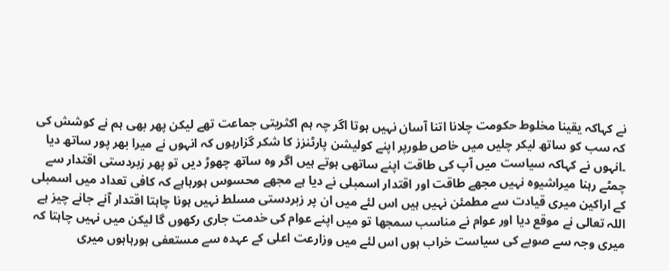نے کہاکہ یقینا مخلوط حکومت چلانا اتنا آسان نہیں ہوتا اگر چہ ہم اکثریتی جماعت تھے لیکن پھر بھی ہم نے کوشش کی کہ سب کو ساتھ لیکر چلیں میں خاص طورپر اپنے کولیشن پارٹنزز کا شکر گزارہوں کہ انہوں نے میرا بھر پور ساتھ دیا ۔انہوں نے کہاکہ سیاست میں آپ کی طاقت اپنے ساتھی ہوتے ہیں اگر وہ ساتھ چھوڑ دیں تو پھر زبردستی اقتدار سے چمٹے رہنا میراشیوہ نہیں مجھے طاقت اور اقتدار اسمبلی نے دیا ہے مجھے محسوس ہورہاہے کہ کافی تعداد میں اسمبلی کے اراکین میری قیادت سے مطمئن نہیں ہیں اس لئے میں ان پر زبردستی مسلط نہیں ہونا چاہتا اقتدار آنے جانے چیز ہے اللہ تعالی نے موقع دیا اور عوام نے مناسب سمجھا تو میں اپنے عوام کی خدمت جاری رکھوں گا لیکن میں نہیں چاہتا کہ میری وجہ سے صوبے کی سیاست خراب ہوں اس لئے میں وزارعت اعلی کے عہدہ سے مستعفی ہورہاہوں میری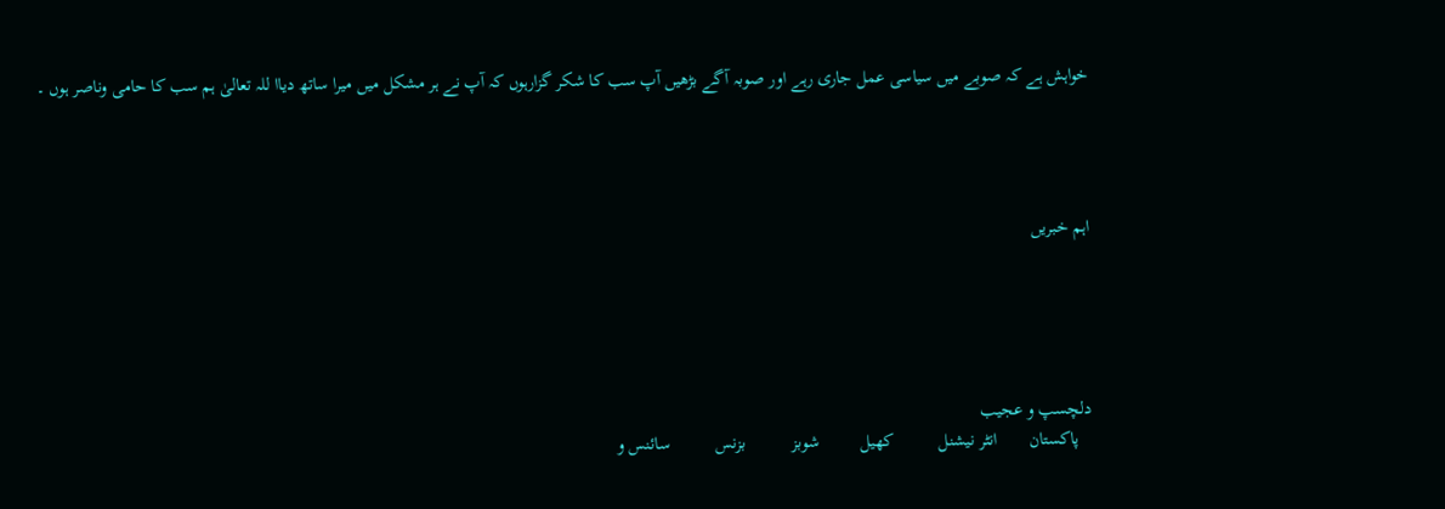خواہش ہے کہ صوبے میں سیاسی عمل جاری رہے اور صوبہ آگے بڑھیں آپ سب کا شکر گزارہوں کہ آپ نے ہر مشکل میں میرا ساتھ دیاا للہ تعالیٰ ہم سب کا حامی وناصر ہوں ۔




اہم خبریں





دلچسپ و عجیب
   پاکستان       انٹر نیشنل          کھیل         شوبز          بزنس          سائنس و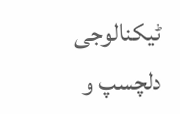ٹیکنالوجی         دلچسپ و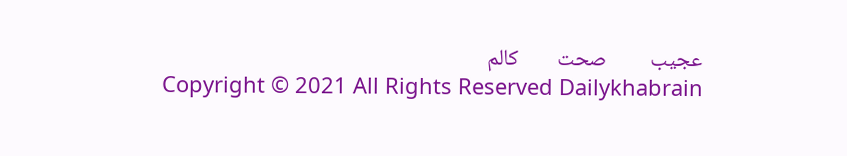عجیب         صحت        کالم
Copyright © 2021 All Rights Reserved Dailykhabrain